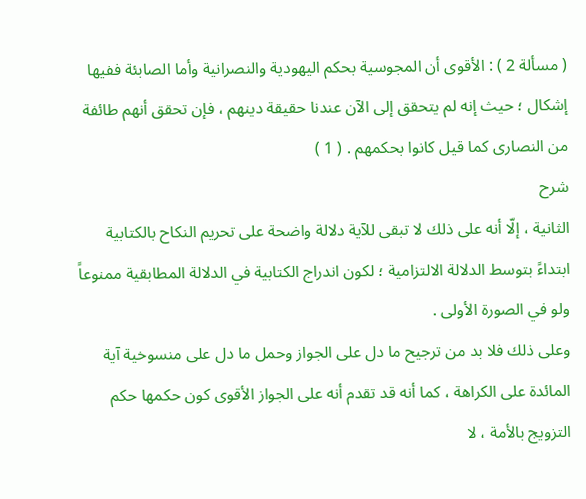( مسألة 2 ) : الأقوى أن المجوسية بحكم اليهودية والنصرانية وأما الصابئة ففيها إشكال ؛ حيث إنه لم يتحقق إلى الآن عندنا حقيقة دينهم ، فإن تحقق أنهم طائفة من النصارى كما قيل كانوا بحكمهم . ( 1 )
شرح
الثانية ، إلّا أنه على ذلك لا تبقى للآية دلالة واضحة على تحريم النكاح بالكتابية ابتداءً بتوسط الدلالة الالتزامية ؛ لكون اندراج الكتابية في الدلالة المطابقية ممنوعاً ولو في الصورة الأولى .
وعلى ذلك فلا بد من ترجيح ما دل على الجواز وحمل ما دل على منسوخية آية المائدة على الكراهة ، كما أنه قد تقدم أنه على الجواز الأقوى كون حكمها حكم التزويج بالأمة ، لا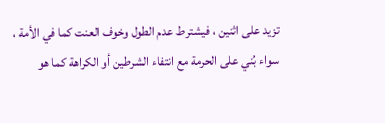تزيد على اثنين ، فيشترط عدم الطول وخوف العنت كما في الأمة ، سواء بُني على الحرمة مع انتفاء الشرطين أو الكراهة كما هو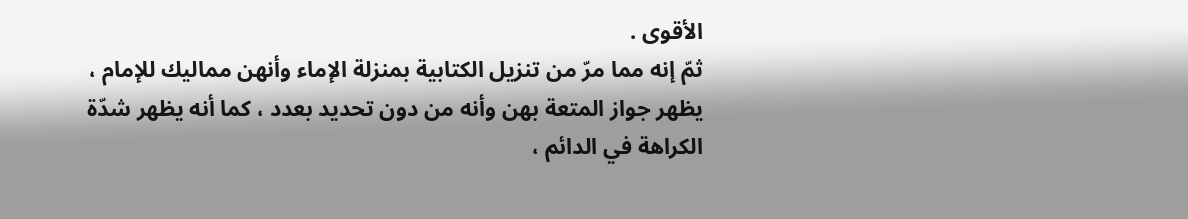الأقوى .
ثمّ إنه مما مرّ من تنزيل الكتابية بمنزلة الإماء وأنهن مماليك للإمام ، يظهر جواز المتعة بهن وأنه من دون تحديد بعدد ، كما أنه يظهر شدّة الكراهة في الدائم ،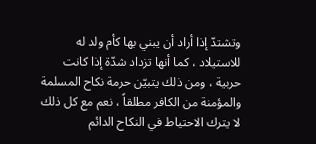وتشتدّ إذا أراد أن يبني بها كأم ولد له للاستيلاد ، كما أنها تزداد شدّة إذا كانت حربية ، ومن ذلك يتبيّن حرمة نكاح المسلمة والمؤمنة من الكافر مطلقاً ، نعم مع كل ذلك لا يترك الاحتياط في النكاح الدائم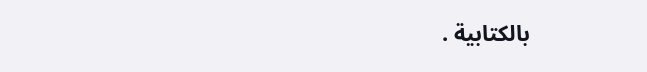بالكتابية .